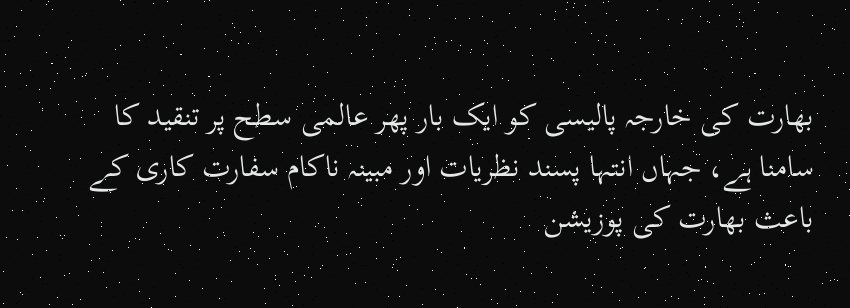بھارت کی خارجہ پالیسی کو ایک بار پھر عالمی سطح پر تنقید کا سامنا ہے، جہاں انتہا پسند نظریات اور مبینہ ناکام سفارت کاری کے باعث بھارت کی پوزیشن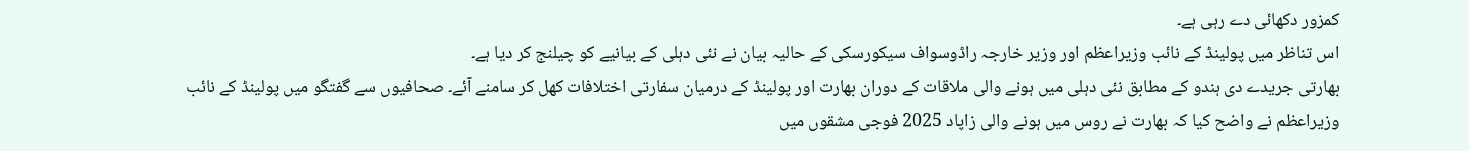کمزور دکھائی دے رہی ہے۔
اس تناظر میں پولینڈ کے نائب وزیراعظم اور وزیر خارجہ راڈوسواف سیکورسکی کے حالیہ بیان نے نئی دہلی کے بیانیے کو چیلنج کر دیا ہے۔
بھارتی جریدے دی ہندو کے مطابق نئی دہلی میں ہونے والی ملاقات کے دوران بھارت اور پولینڈ کے درمیان سفارتی اختلافات کھل کر سامنے آئے۔ صحافیوں سے گفتگو میں پولینڈ کے نائب وزیراعظم نے واضح کیا کہ بھارت نے روس میں ہونے والی زاپاد 2025 فوجی مشقوں میں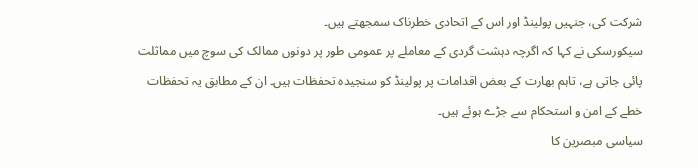شرکت کی، جنہیں پولینڈ اور اس کے اتحادی خطرناک سمجھتے ہیں۔
سیکورسکی نے کہا کہ اگرچہ دہشت گردی کے معاملے پر عمومی طور پر دونوں ممالک کی سوچ میں مماثلت پائی جاتی ہے، تاہم بھارت کے بعض اقدامات پر پولینڈ کو سنجیدہ تحفظات ہیں۔ ان کے مطابق یہ تحفظات خطے کے امن و استحکام سے جڑے ہوئے ہیں۔
سیاسی مبصرین کا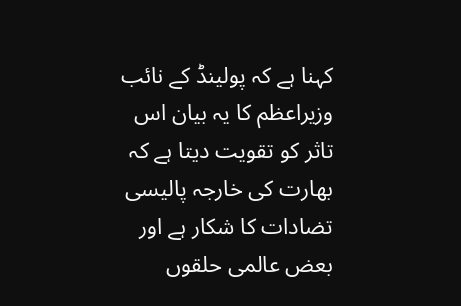کہنا ہے کہ پولینڈ کے نائب وزیراعظم کا یہ بیان اس تاثر کو تقویت دیتا ہے کہ بھارت کی خارجہ پالیسی تضادات کا شکار ہے اور بعض عالمی حلقوں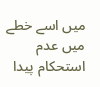میں اسے خطے میں عدم استحکام پیدا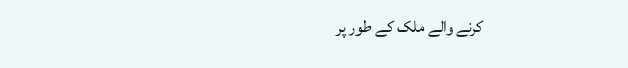کرنے والے ملک کے طور پر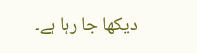دیکھا جا رہا ہے۔